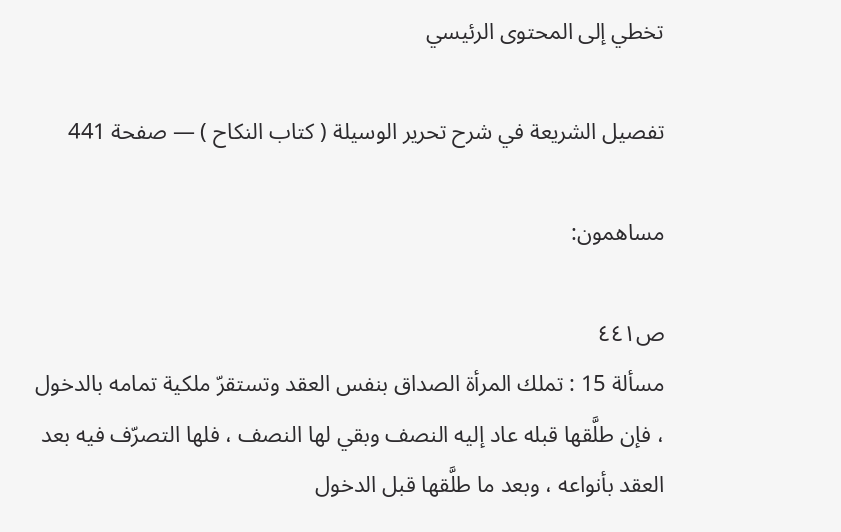تخطي إلى المحتوى الرئيسي

تفصيل الشريعة في شرح تحرير الوسيلة ( كتاب النكاح ) — صفحة 441

مساهمون:

ص٤٤١
مسألة 15 : تملك المرأة الصداق بنفس العقد وتستقرّ ملكية تمامه بالدخول ، فإن طلَّقها قبله عاد إليه النصف وبقي لها النصف ، فلها التصرّف فيه بعد العقد بأنواعه ، وبعد ما طلَّقها قبل الدخول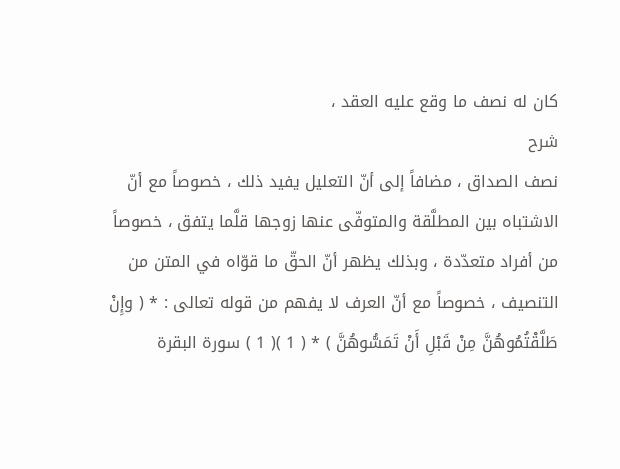كان له نصف ما وقع عليه العقد ،
شرح
نصف الصداق ، مضافاً إلى أنّ التعليل يفيد ذلك ، خصوصاً مع أنّ الاشتباه بين المطلَّقة والمتوفّى عنها زوجها قلَّما يتفق ، خصوصاً من أفراد متعدّدة ، وبذلك يظهر أنّ الحقّ ما قوّاه في المتن من التنصيف ، خصوصاً مع أنّ العرف لا يفهم من قوله تعالى : * ( وإِنْ طَلَّقْتُمُوهُنَّ مِنْ قَبْلِ أَنْ تَمَسُّوهُنَّ ) * ( 1 )( 1 ) سورة البقرة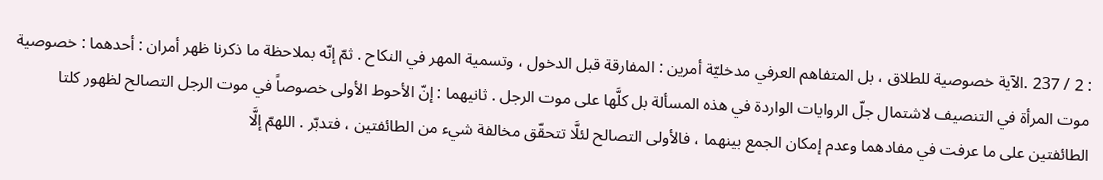: 2 / 237 .الآية خصوصية للطلاق ، بل المتفاهم العرفي مدخليّة أمرين : المفارقة قبل الدخول ، وتسمية المهر في النكاح . ثمّ إنّه بملاحظة ما ذكرنا ظهر أمران : أحدهما : خصوصية موت المرأة في التنصيف لاشتمال جلّ الروايات الواردة في هذه المسألة بل كلَّها على موت الرجل . ثانيهما : إنّ الأحوط الأولى خصوصاً في موت الرجل التصالح لظهور كلتا الطائفتين على ما عرفت في مفادهما وعدم إمكان الجمع بينهما ، فالأولى التصالح لئلَّا تتحقّق مخالفة شيء من الطائفتين ، فتدبّر . اللهمّ إلَّا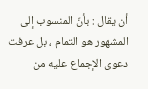أن يقال : بأنّ المنسوب إلى المشهور هو التمام ، بل عرفت دعوى الإجماع عليه من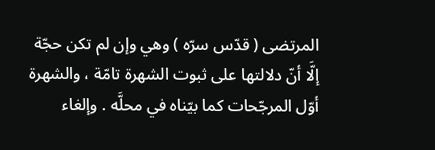المرتضى ( قدّس سرّه ) وهي وإن لم تكن حجّة إلَّا أنّ دلالتها على ثبوت الشهرة تامّة ، والشهرة أوّل المرجّحات كما بيّناه في محلَّه . وإلغاء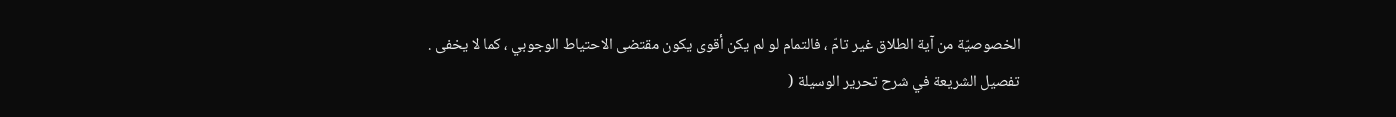الخصوصيّة من آية الطلاق غير تامّ ، فالتمام لو لم يكن أقوى يكون مقتضى الاحتياط الوجوبي ، كما لا يخفى .
تفصيل الشريعة في شرح تحرير الوسيلة (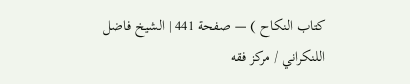كتاب النكاح ) — صفحة 441 | الشيخ فاضل اللنكراني / مركز فقه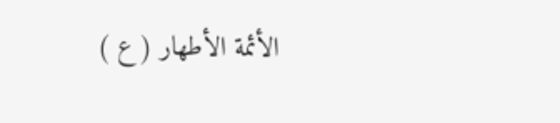الأئمة الأطهار ( ع )